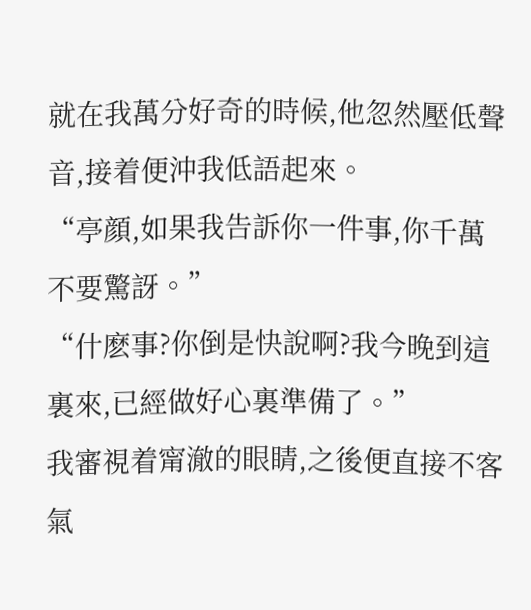就在我萬分好奇的時候,他忽然壓低聲音,接着便沖我低語起來。
“亭顔,如果我告訴你一件事,你千萬不要驚訝。”
“什麽事?你倒是快說啊?我今晚到這裏來,已經做好心裏準備了。”
我審視着甯澈的眼睛,之後便直接不客氣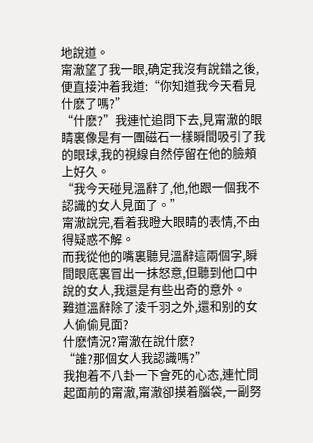地說道。
甯澈望了我一眼,确定我沒有說錯之後,便直接沖着我道:“你知道我今天看見什麽了嗎?”
“什麽?”我連忙追問下去,見甯澈的眼睛裏像是有一團磁石一樣瞬間吸引了我的眼球,我的視線自然停留在他的臉頰上好久。
“我今天碰見溫辭了,他,他跟一個我不認識的女人見面了。”
甯澈說完,看着我瞪大眼睛的表情,不由得疑惑不解。
而我從他的嘴裏聽見溫辭這兩個字,瞬間眼底裏冒出一抹怒意,但聽到他口中說的女人,我還是有些出奇的意外。
難道溫辭除了淩千羽之外,還和别的女人偷偷見面?
什麽情況?甯澈在說什麽?
“誰?那個女人我認識嗎?”
我抱着不八卦一下會死的心态,連忙問起面前的甯澈,甯澈卻摸着腦袋,一副努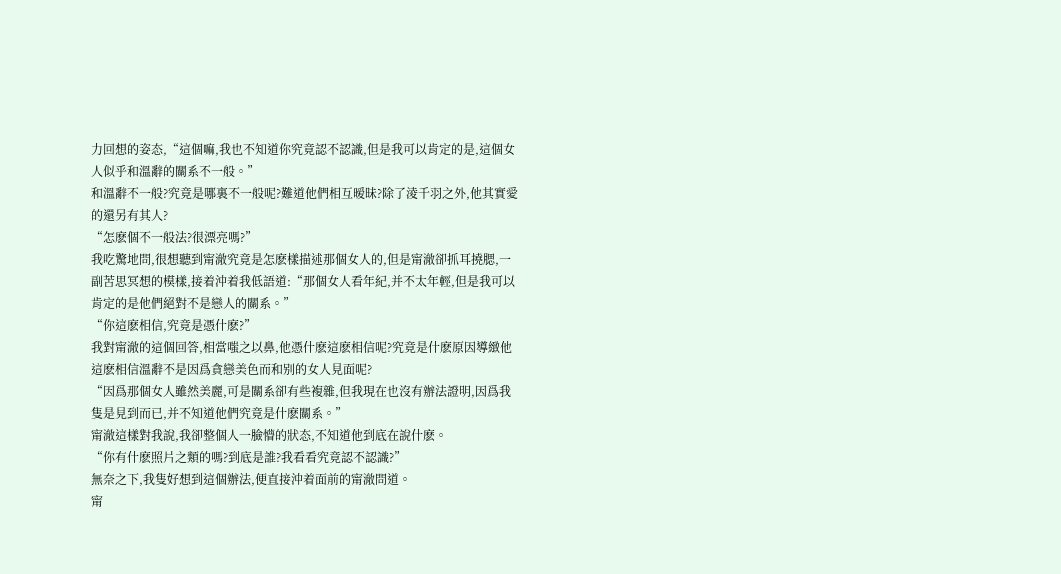力回想的姿态,“這個嘛,我也不知道你究竟認不認識,但是我可以肯定的是,這個女人似乎和溫辭的關系不一般。”
和溫辭不一般?究竟是哪裏不一般呢?難道他們相互暧昧?除了淩千羽之外,他其實愛的還另有其人?
“怎麽個不一般法?很漂亮嗎?”
我吃驚地問,很想聽到甯澈究竟是怎麽樣描述那個女人的,但是甯澈卻抓耳撓腮,一副苦思冥想的模樣,接着沖着我低語道:“那個女人看年紀,并不太年輕,但是我可以肯定的是他們絕對不是戀人的關系。”
“你這麽相信,究竟是憑什麽?”
我對甯澈的這個回答,相當嗤之以鼻,他憑什麽這麽相信呢?究竟是什麽原因導緻他這麽相信溫辭不是因爲貪戀美色而和别的女人見面呢?
“因爲那個女人雖然美麗,可是關系卻有些複雜,但我現在也沒有辦法證明,因爲我隻是見到而已,并不知道他們究竟是什麽關系。”
甯澈這樣對我說,我卻整個人一臉懵的狀态,不知道他到底在說什麽。
“你有什麽照片之類的嗎?到底是誰?我看看究竟認不認識?”
無奈之下,我隻好想到這個辦法,便直接沖着面前的甯澈問道。
甯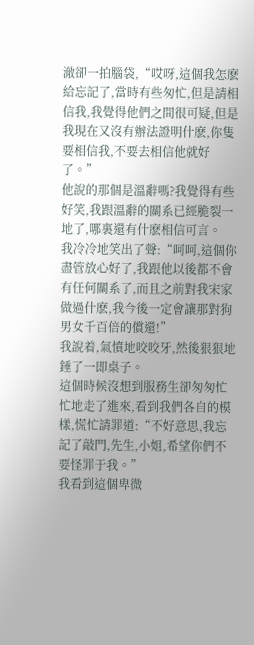澈卻一拍腦袋,“哎呀,這個我怎麽給忘記了,當時有些匆忙,但是請相信我,我覺得他們之間很可疑,但是我現在又沒有辦法證明什麽,你隻要相信我,不要去相信他就好了。”
他說的那個是溫辭嗎?我覺得有些好笑,我跟溫辭的關系已經脆裂一地了,哪裏還有什麽相信可言。
我冷冷地笑出了聲:“呵呵,這個你盡管放心好了,我跟他以後都不會有任何關系了,而且之前對我宋家做過什麽,我今後一定會讓那對狗男女千百倍的償還!”
我說着,氣憤地咬咬牙,然後狠狠地錘了一即桌子。
這個時候沒想到服務生卻匆匆忙忙地走了進來,看到我們各自的模樣,慌忙請罪道:“不好意思,我忘記了敲門,先生,小姐,希望你們不要怪罪于我。”
我看到這個卑微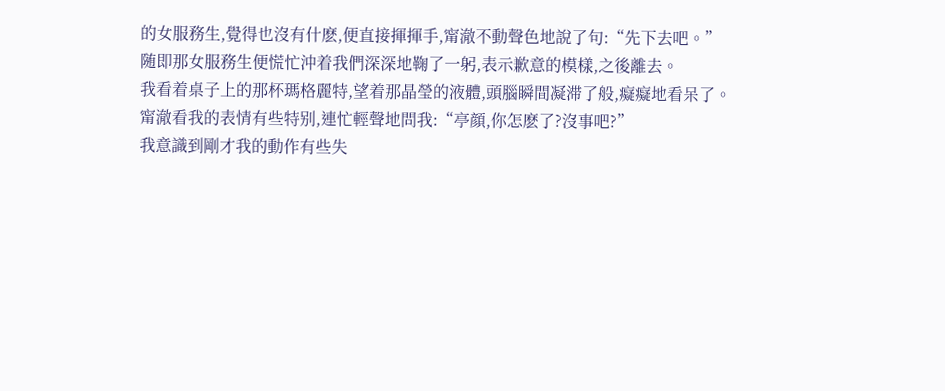的女服務生,覺得也沒有什麽,便直接揮揮手,甯澈不動聲色地說了句:“先下去吧。”
随即那女服務生便慌忙沖着我們深深地鞠了一躬,表示歉意的模樣,之後離去。
我看着桌子上的那杯瑪格麗特,望着那晶瑩的液體,頭腦瞬間凝滞了般,癡癡地看呆了。
甯澈看我的表情有些特别,連忙輕聲地問我:“亭顔,你怎麽了?沒事吧?”
我意識到剛才我的動作有些失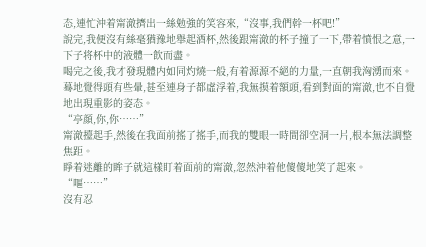态,連忙沖着甯澈擠出一絲勉強的笑容來,“沒事,我們幹一杯吧!”
說完,我便沒有絲毫猶豫地舉起酒杯,然後跟甯澈的杯子撞了一下,帶着憤恨之意,一下子将杯中的液體一飲而盡。
喝完之後,我才發現體内如同灼燒一般,有着源源不絕的力量,一直朝我洶湧而來。
蓦地覺得頭有些暈,甚至連身子都虛浮着,我無摸着額頭,看到對面的甯澈,也不自覺地出現重影的姿态。
“亭顔,你,你……”
甯澈擡起手,然後在我面前搖了搖手,而我的雙眼一時間卻空洞一片,根本無法調整焦距。
睜着迷離的眸子就這樣盯着面前的甯澈,忽然沖着他傻傻地笑了起來。
“嘔……”
沒有忍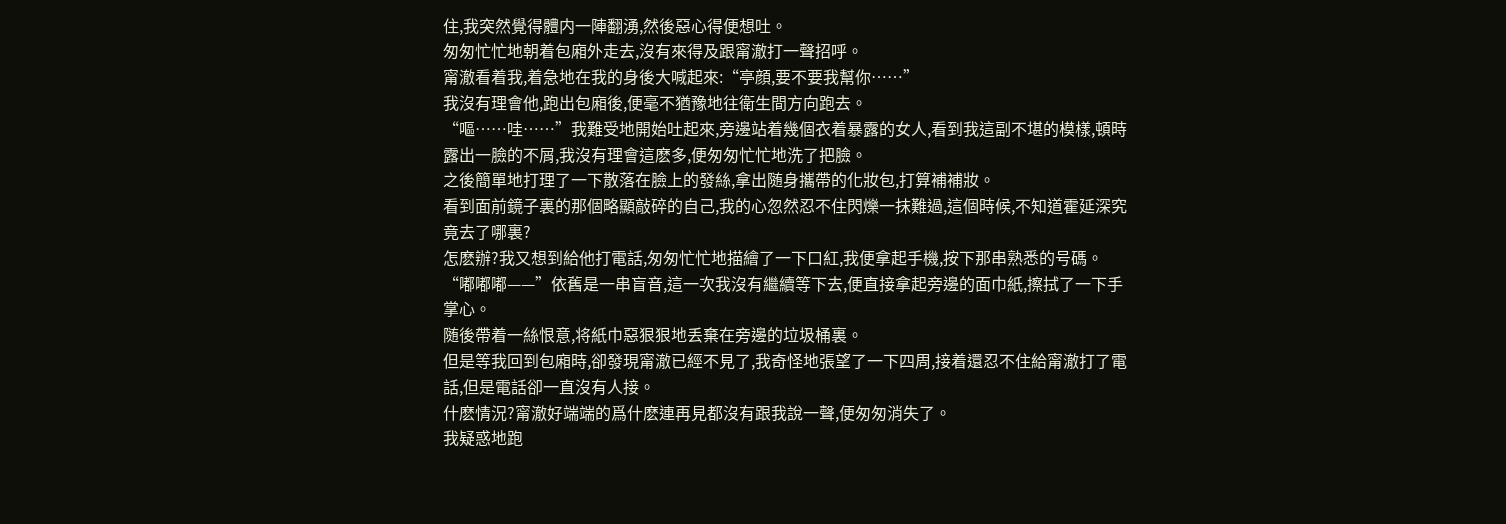住,我突然覺得體内一陣翻湧,然後惡心得便想吐。
匆匆忙忙地朝着包廂外走去,沒有來得及跟甯澈打一聲招呼。
甯澈看着我,着急地在我的身後大喊起來:“亭顔,要不要我幫你……”
我沒有理會他,跑出包廂後,便毫不猶豫地往衛生間方向跑去。
“嘔……哇……”我難受地開始吐起來,旁邊站着幾個衣着暴露的女人,看到我這副不堪的模樣,頓時露出一臉的不屑,我沒有理會這麽多,便匆匆忙忙地洗了把臉。
之後簡單地打理了一下散落在臉上的發絲,拿出随身攜帶的化妝包,打算補補妝。
看到面前鏡子裏的那個略顯敲碎的自己,我的心忽然忍不住閃爍一抹難過,這個時候,不知道霍延深究竟去了哪裏?
怎麽辦?我又想到給他打電話,匆匆忙忙地描繪了一下口紅,我便拿起手機,按下那串熟悉的号碼。
“嘟嘟嘟——”依舊是一串盲音,這一次我沒有繼續等下去,便直接拿起旁邊的面巾紙,擦拭了一下手掌心。
随後帶着一絲恨意,将紙巾惡狠狠地丢棄在旁邊的垃圾桶裏。
但是等我回到包廂時,卻發現甯澈已經不見了,我奇怪地張望了一下四周,接着還忍不住給甯澈打了電話,但是電話卻一直沒有人接。
什麽情況?甯澈好端端的爲什麽連再見都沒有跟我說一聲,便匆匆消失了。
我疑惑地跑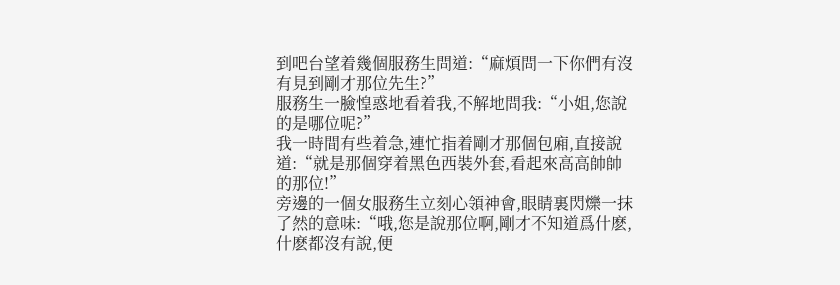到吧台望着幾個服務生問道:“麻煩問一下你們有沒有見到剛才那位先生?”
服務生一臉惶惑地看着我,不解地問我:“小姐,您說的是哪位呢?”
我一時間有些着急,連忙指着剛才那個包廂,直接說道:“就是那個穿着黑色西裝外套,看起來高高帥帥的那位!”
旁邊的一個女服務生立刻心領神會,眼睛裏閃爍一抹了然的意味:“哦,您是說那位啊,剛才不知道爲什麽,什麽都沒有說,便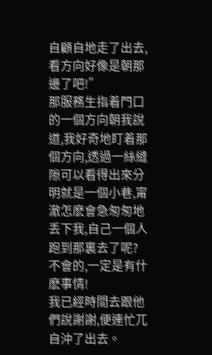自顧自地走了出去,看方向好像是朝那邊了吧!”
那服務生指着門口的一個方向朝我說道,我好奇地盯着那個方向,透過一絲縫隙可以看得出來分明就是一個小巷,甯澈怎麽會急匆匆地丢下我,自己一個人跑到那裏去了呢?
不會的,一定是有什麽事情!
我已經時間去跟他們說謝謝,便連忙兀自沖了出去。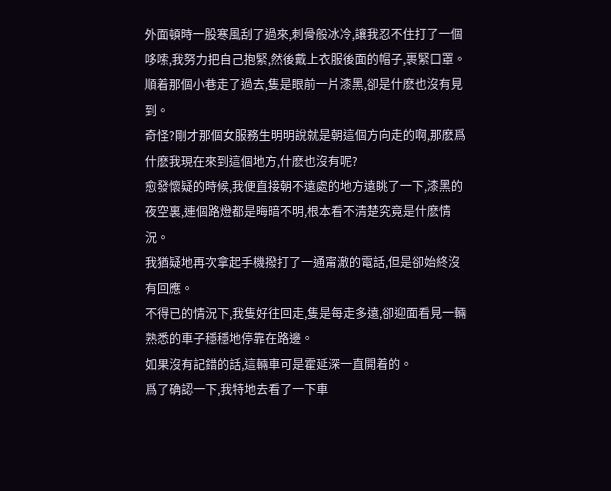外面頓時一股寒風刮了過來,刺骨般冰冷,讓我忍不住打了一個哆嗦,我努力把自己抱緊,然後戴上衣服後面的帽子,裹緊口罩。
順着那個小巷走了過去,隻是眼前一片漆黑,卻是什麽也沒有見到。
奇怪?剛才那個女服務生明明說就是朝這個方向走的啊,那麽爲什麽我現在來到這個地方,什麽也沒有呢?
愈發懷疑的時候,我便直接朝不遠處的地方遠眺了一下,漆黑的夜空裏,連個路燈都是晦暗不明,根本看不清楚究竟是什麽情況。
我猶疑地再次拿起手機撥打了一通甯澈的電話,但是卻始終沒有回應。
不得已的情況下,我隻好往回走,隻是每走多遠,卻迎面看見一輛熟悉的車子穩穩地停靠在路邊。
如果沒有記錯的話,這輛車可是霍延深一直開着的。
爲了确認一下,我特地去看了一下車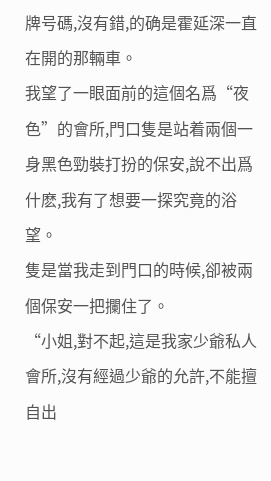牌号碼,沒有錯,的确是霍延深一直在開的那輛車。
我望了一眼面前的這個名爲“夜色”的會所,門口隻是站着兩個一身黑色勁裝打扮的保安,說不出爲什麽,我有了想要一探究竟的浴望。
隻是當我走到門口的時候,卻被兩個保安一把攔住了。
“小姐,對不起,這是我家少爺私人會所,沒有經過少爺的允許,不能擅自出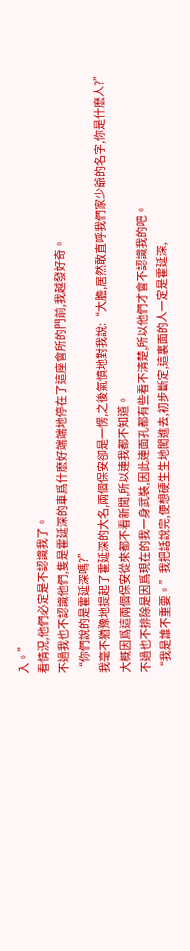入。”
看情況,他們必定是不認識我了。
不過我也不認識他們,隻是霍延深的車爲什麽好端端地停在了這座會所的門前,我越發好奇。
“你們說的是霍延深嗎?”
我毫不猶豫地提起了霍延深的大名,兩個保安卻是一愣,之後氣憤地對我說:“大膽,居然敢直呼我們家少爺的名字,你是什麽人?”
大概因爲這兩個保安從來都不看新聞,所以連我都不知道。
不過也不排除是因爲現在的我一身武裝,因此連面孔都有些看不清楚,所以他們才會不認識我的吧。
“我是誰不重要。”我把話說完,便想硬生生地闖進去,初步斷定,這裏面的人一定是霍延深,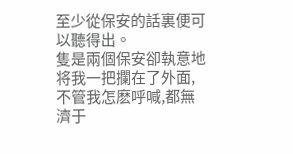至少從保安的話裏便可以聽得出。
隻是兩個保安卻執意地将我一把攔在了外面,不管我怎麽呼喊,都無濟于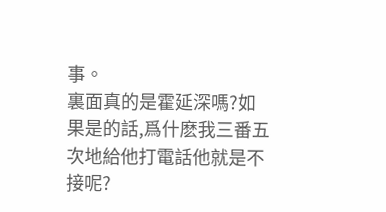事。
裏面真的是霍延深嗎?如果是的話,爲什麽我三番五次地給他打電話他就是不接呢?